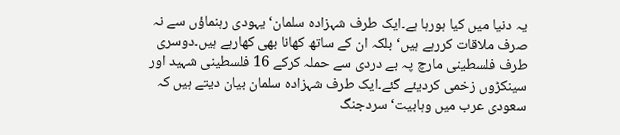یہ دنیا میں کیا ہورہا ہے۔ایک طرف شہزادہ سلمان‘یہودی رہنماؤں سے نہ صرف ملاقات کررہے ہیں‘بلکہ ان کے ساتھ کھانا بھی کھارہے ہیں۔دوسری طرف فلسطینی مارچ پہ بے دردی سے حملہ کرکے 16 فلسطینی شہید اور سینکڑوں زخمی کردیئے گئے۔ایک طرف شہزادہ سلمان بیان دیتے ہیں کہ سعودی عرب میں وہابیت‘ سردجنگ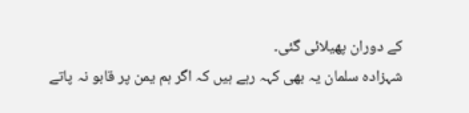کے دوران پھیلائی گئی۔
شہزادہ سلمان یہ بھی کہہ رہے ہیں کہ اگر ہم یمن پر قابو نہ پاتے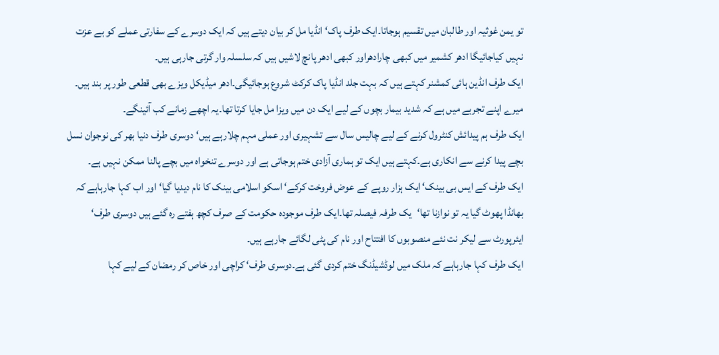تو یمن غوثیہ اور طالبان میں تقسیم ہوجاتا۔ایک طرف پاک‘ انڈیا مل کر بیان دیتے ہیں کہ ایک دوسرے کے سفارتی عملے کو بے عزت نہیں کیاجائیگا ادھر کشمیر میں کبھی چارادھراور کبھی ادھر پانچ لاشیں ہیں کہ سلسلہ وار گرتی جارہی ہیں۔
ایک طرف انڈین ہائی کمشنر کہتے ہیں کہ بہت جلد انڈیا پاک کرکٹ شروع ہوجائیگی۔ادھر میڈیکل ویزے بھی قطعی طور پر بند ہیں۔ میرے اپنے تجربے میں ہے کہ شدید بیمار بچوں کے لیے ایک دن میں ویزا مل جایا کرتا تھا۔یہ اچھے زمانے کب آئینگے۔
ایک طرف ہم پیدائش کنٹرول کرنے کے لیے چالیس سال سے تشہیری اور عملی مہم چلارہے ہیں‘ دوسری طرف دنیا بھر کی نوجوان نسل بچے پیدا کرنے سے انکاری ہے۔کہتے ہیں ایک تو ہماری آزادی ختم ہوجاتی ہے اور دوسرے تنخواہ میں بچے پالنا ممکن نہیں ہے۔
ایک طرف کے ایس بی بینک‘ ایک ہزار روپے کے عوض فروخت کرکے‘ اسکو اسلامی بینک کا نام دیدیا گیا‘ اور اب کہا جارہاہے کہ بھانڈا پھوٹ گیا یہ تو نوازنا تھا‘یک طرفہ فیصلہ تھا۔ایک طرف موجودہ حکومت کے صرف کچھ ہفتے رہ گئے ہیں دوسری طرف‘ ایئرپورٹ سے لیکر نت نئے منصوبوں کا افتتاح اور نام کی پٹی لگائے جارہے ہیں۔
ایک طرف کہا جارہاہے کہ ملک میں لوڈشیڈنگ ختم کردی گئی ہے۔دوسری طرف‘ کراچی اور خاص کر رمضان کے لیے کہا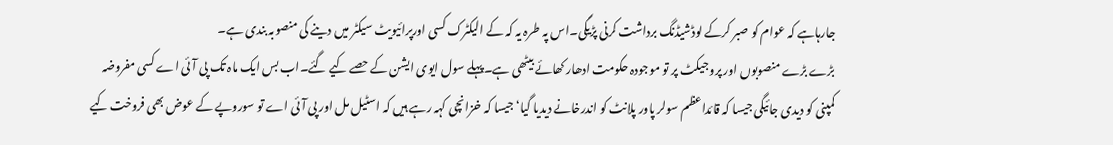جارہاہے کہ عوام کو صبر کرکے لوڈشیڈنگ برداشت کرنی پڑیگی۔اس پہ طرہ یہ کہ کے الیکٹرک کسی اورپرائیویٹ سیکٹر میں دینے کی منصوبہ بندی ہے۔
بڑے بڑے منصوبوں اور پروجیکٹ پر تو موجودہ حکومت ادھار کھائے بیٹھی ہے۔پہلے سول ایوی ایشن کے حصے کیے گئے۔اب بس ایک ماہ تک پی آئی اے کسی مفروضہ کمپنی کو دیدی جائیگی جیسا کہ قائداعظم سولر پاور پلانٹ کو اندرخانے دیدیا گیا‘جیسا کہ خزانچی کہہ رہے ہیں کہ اسٹیل مل اور پی آئی اے تو سوروپے کے عوض بھی فروخت کیے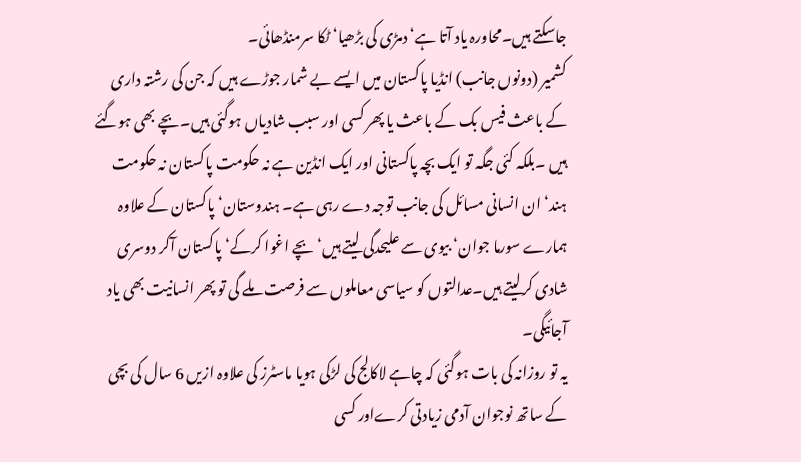جاسکتے ہیں۔محاورہ یاد آتا ہے‘ دمڑی کی بڑھیا‘ ٹکا سرمنڈھائی۔
کشمیر (دونوں جانب) انڈیا پاکستان میں ایسے بے شمار جوڑے ہیں کہ جن کی رشتہ داری کے باعث فیس بک کے باعث یا پھر کسی اور سبب شادیاں ہوگئی ہیں۔بچے بھی ہوگئے ہیں ۔بلکہ کئی جگہ تو ایک بچہ پاکستانی اور ایک انڈین ہے نہ حکومت پاکستان نہ حکومت ہند‘ ان انسانی مسائل کی جانب توجہ دے رہی ہے۔ ہندوستان‘ پاکستان کے علاوہ ہمارے سورما جوان‘ بیوی سے علیحدگی لیتے ہیں‘ بچے اغوا کرکے‘ پاکستان آکر دوسری شادی کرلیتے ہیں۔عدالتوں کو سیاسی معاملوں سے فرصت ملے گی تو پھر انسانیت بھی یاد آجائیگی۔
یہ تو روزانہ کی بات ہوگئی کہ چاہے لاکالج کی لڑکی ہویا ماسٹرز کی علاوہ ازیں 6 سال کی بچی کے ساتھ نوجوان آدمی زیادتی کرےاور کسی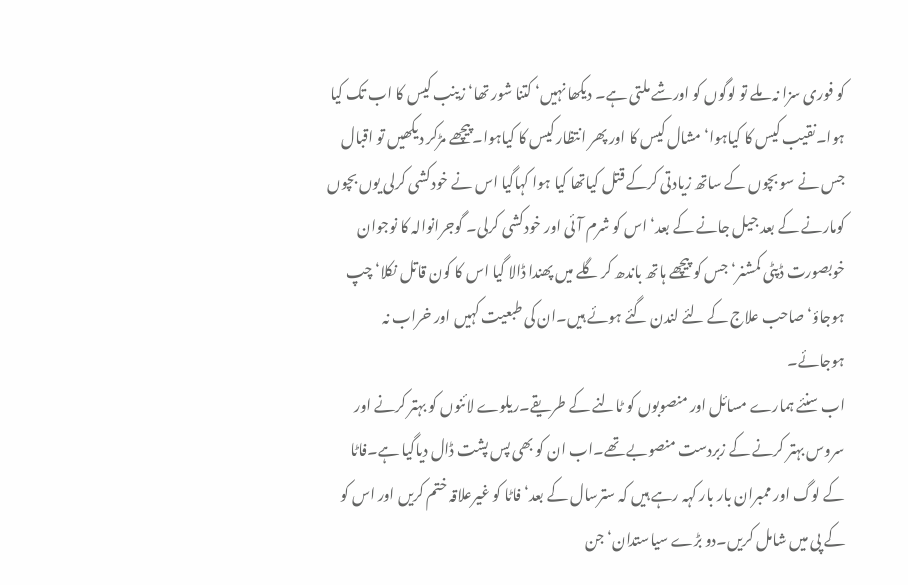کو فوری سزا نہ ملے تو لوگوں کو اورشے ملتی ہے۔ دیکھا نہیں‘ کتنا شور تھا‘ زینب کیس کا اب تک کیا ہوا۔نقیب کیس کا کیاہوا‘ مشال کیس کا اور پھر انتظار کیس کا کیاہوا۔پیچھے مڑکر دیکھیں تو اقبال جس نے سو بچوں کے ساتھ زیادتی کرکے قتل کیاتھا کیا ہوا کہاگیا اس نے خودکشی کرلی یوں بچوں کومارنے کے بعد جیل جانے کے بعد‘ اس کو شرم آئی اور خودکشی کرلی۔ گوجرانوالہ کا نوجوان خوبصورت ڈپٹی کمشنر‘ جس کو پیچھے ہاتھ باندھ کر گلے میں پھندا ڈالا گیا اس کا کون قاتل نکلا‘ چپ ہوجاؤ‘ صاحب علاج کے لئے لندن گئے ہوئے ہیں۔ان کی طبعیت کہیں اور خراب نہ ہوجائے۔
اب سنئے ہمارے مسائل اور منصوبوں کو ٹالنے کے طریقے۔ریلوے لائنوں کو بہتر کرنے اور سروس بہتر کرنے کے زبردست منصوبے تھے۔اب ان کو بھی پس پشت ڈال دیاگیا ہے۔فاٹا کے لوگ اور ممبران بار بار کہہ رہے ہیں کہ سترسال کے بعد‘ فاٹا کو غیرعلاقہ ختم کریں اور اس کو کے پی میں شامل کریں۔دو بڑے سیاستدان‘ جن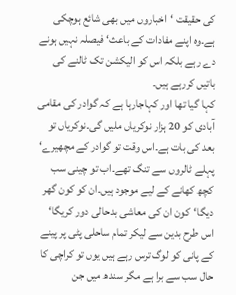کی حقیقت ‘اخباروں میں بھی شائع ہوچکی ہے۔وہ اپنے مفادات کے باعث‘ فیصلہ نہیں ہونے دے رہے بلکہ اس کو الیکشن تک ٹالنے کی باتیں کررہے ہیں۔
کہا گیا تھا اور کہاجارہا ہے کہ گوادر کی مقامی آبادی کو 20 ہزار نوکریاں ملیں گی۔نوکریاں تو بعد کی بات ہے۔اس وقت تو گوادر کے مچھیرے‘ پہلے ٹالروں سے تنگ تھے۔اب تو چینی سب کچھ کھانے کے لیے موجود ہیں۔ان کو کون گھر دیگا‘کون ان کی معاشی بدحالی دور کریگا‘ اس طرح بدین سے لیکر تمام ساحلی پٹی پر پینے کے پانی کو لوگ ترس رہے ہیں یوں تو کراچی کا حال سب سے برا ہے مگر سندھ میں جن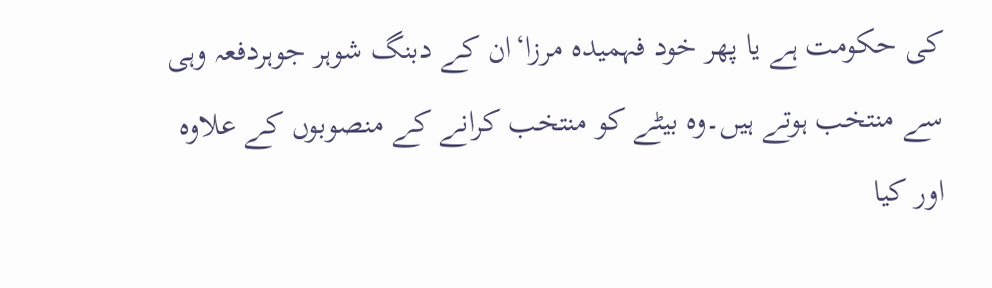کی حکومت ہے یا پھر خود فہمیدہ مرزا‘ان کے دبنگ شوہر جوہردفعہ وہی سے منتخب ہوتے ہیں۔وہ بیٹے کو منتخب کرانے کے منصوبوں کے علاوہ اور کیا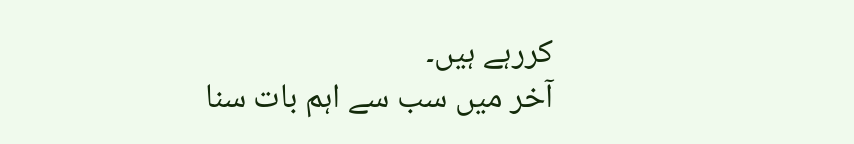کررہے ہیں۔
آخر میں سب سے اہم بات سنا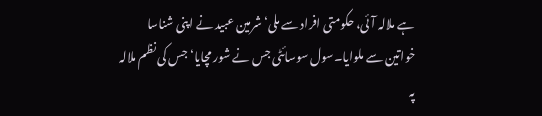ہے ملالہ آئی، حکومتی افراد سے ملی‘شرمین عبید نے اپنی شناسا خواتین سے ملوایا۔سول سوسائٹی جس نے شور مچایا‘جس کی نظم ملالہ پہ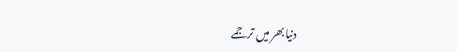دنیابھر میں ترجمے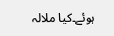ہوئے۔کیا ملالہ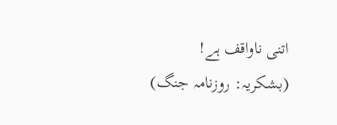اتنی ناواقف ہے!
(بشکریہ: روزنامہ جنگ)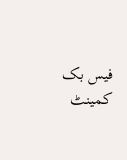فیس بک کمینٹ